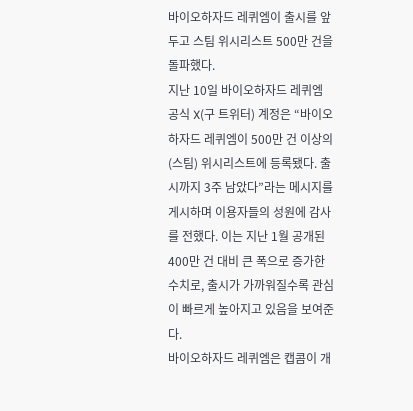바이오하자드 레퀴엠이 출시를 앞두고 스팀 위시리스트 500만 건을 돌파했다.
지난 10일 바이오하자드 레퀴엠 공식 X(구 트위터) 계정은 “바이오하자드 레퀴엠이 500만 건 이상의 (스팀) 위시리스트에 등록됐다. 출시까지 3주 남았다”라는 메시지를 게시하며 이용자들의 성원에 감사를 전했다. 이는 지난 1월 공개된 400만 건 대비 큰 폭으로 증가한 수치로, 출시가 가까워질수록 관심이 빠르게 높아지고 있음을 보여준다.
바이오하자드 레퀴엠은 캡콤이 개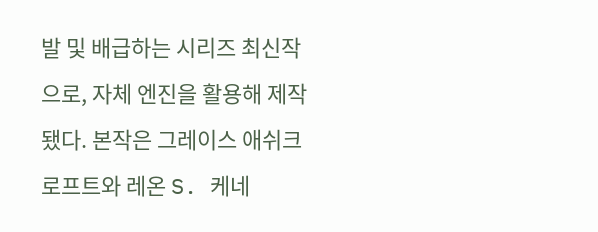발 및 배급하는 시리즈 최신작으로, 자체 엔진을 활용해 제작됐다. 본작은 그레이스 애쉬크로프트와 레온 S. 케네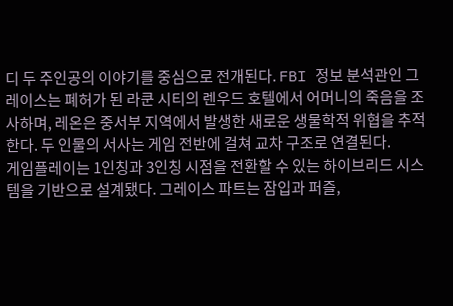디 두 주인공의 이야기를 중심으로 전개된다. FBI 정보 분석관인 그레이스는 폐허가 된 라쿤 시티의 렌우드 호텔에서 어머니의 죽음을 조사하며, 레온은 중서부 지역에서 발생한 새로운 생물학적 위협을 추적한다. 두 인물의 서사는 게임 전반에 걸쳐 교차 구조로 연결된다.
게임플레이는 1인칭과 3인칭 시점을 전환할 수 있는 하이브리드 시스템을 기반으로 설계됐다. 그레이스 파트는 잠입과 퍼즐,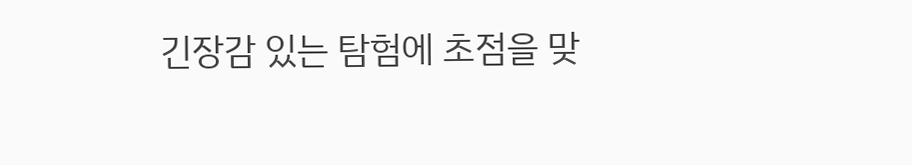긴장감 있는 탐험에 초점을 맞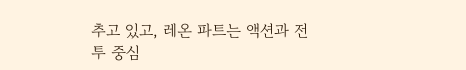추고 있고, 레온 파트는 액션과 전투 중심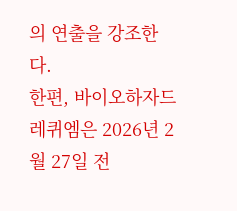의 연출을 강조한다.
한편, 바이오하자드 레퀴엠은 2026년 2월 27일 전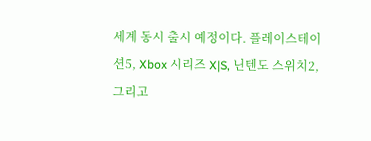세계 동시 출시 예정이다. 플레이스테이션5, Xbox 시리즈 X|S, 닌텐도 스위치2, 그리고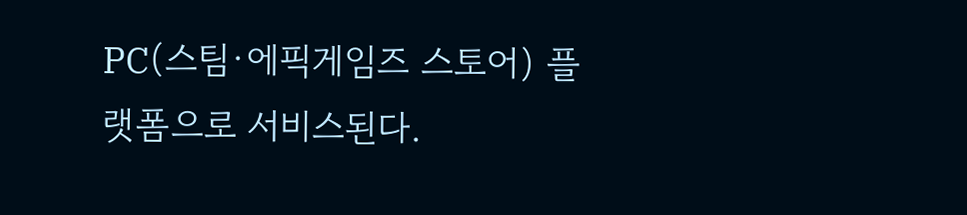PC(스팀·에픽게임즈 스토어) 플랫폼으로 서비스된다.